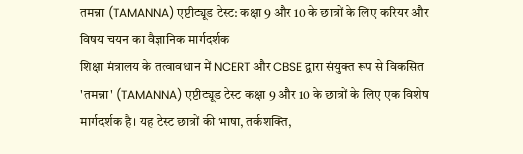तमन्ना (TAMANNA) एप्टीट्यूड टेस्ट: कक्षा 9 और 10 के छात्रों के लिए करियर और विषय चयन का वैज्ञानिक मार्गदर्शक
शिक्षा मंत्रालय के तत्वावधान में NCERT और CBSE द्वारा संयुक्त रूप से विकसित 'तमन्ना' (TAMANNA) एप्टीट्यूड टेस्ट कक्षा 9 और 10 के छात्रों के लिए एक विशेष मार्गदर्शक है। यह टेस्ट छात्रों की भाषा, तर्कशक्ति,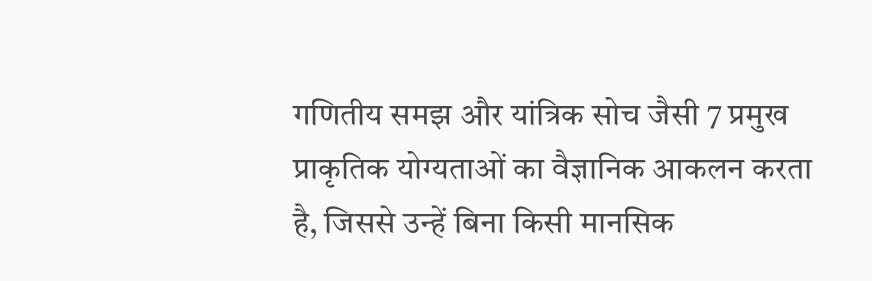गणितीय समझ और यांत्रिक सोच जैसी 7 प्रमुख प्राकृतिक योग्यताओं का वैज्ञानिक आकलन करता है, जिससे उन्हें बिना किसी मानसिक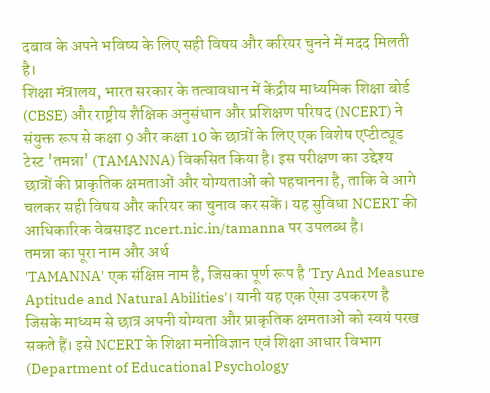दबाव के अपने भविष्य के लिए सही विषय और करियर चुनने में मदद मिलती है।
शिक्षा मंत्रालय, भारत सरकार के तत्वावधान में केंद्रीय माध्यमिक शिक्षा बोर्ड (CBSE) और राष्ट्रीय शैक्षिक अनुसंधान और प्रशिक्षण परिषद (NCERT) ने संयुक्त रूप से कक्षा 9 और कक्षा 10 के छात्रों के लिए एक विशेष एप्टीट्यूड टेस्ट 'तमन्ना' (TAMANNA) विकसित किया है। इस परीक्षण का उद्देश्य छात्रों की प्राकृतिक क्षमताओं और योग्यताओं को पहचानना है, ताकि वे आगे चलकर सही विषय और करियर का चुनाव कर सकें। यह सुविधा NCERT की आधिकारिक वेबसाइट ncert.nic.in/tamanna पर उपलब्ध है।
तमन्ना का पूरा नाम और अर्थ
'TAMANNA' एक संक्षिप्त नाम है, जिसका पूर्ण रूप है 'Try And Measure Aptitude and Natural Abilities'। यानी यह एक ऐसा उपकरण है जिसके माध्यम से छात्र अपनी योग्यता और प्राकृतिक क्षमताओं को स्वयं परख सकते हैं। इसे NCERT के शिक्षा मनोविज्ञान एवं शिक्षा आधार विभाग (Department of Educational Psychology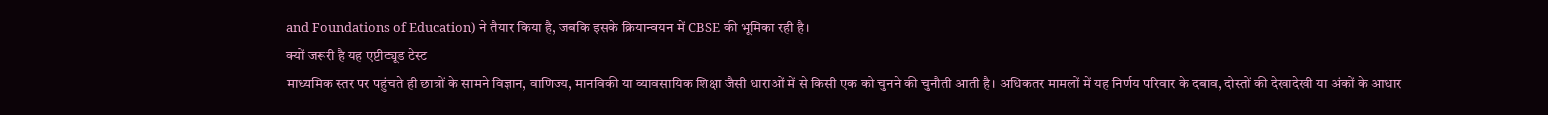and Foundations of Education) ने तैयार किया है, जबकि इसके क्रियान्वयन में CBSE की भूमिका रही है।
क्यों जरूरी है यह एप्टीट्यूड टेस्ट
माध्यमिक स्तर पर पहुंचते ही छात्रों के सामने विज्ञान, वाणिज्य, मानविकी या व्यावसायिक शिक्षा जैसी धाराओं में से किसी एक को चुनने की चुनौती आती है। अधिकतर मामलों में यह निर्णय परिवार के दबाव, दोस्तों की देखादेखी या अंकों के आधार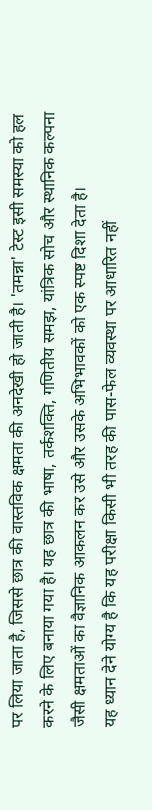पर लिया जाता है, जिससे छात्र की वास्तविक क्षमता की अनदेखी हो जाती है। 'तमन्ना' टेस्ट इसी समस्या को हल करने के लिए बनाया गया है। यह छात्र की भाषा, तर्कशक्ति, गणितीय समझ, यांत्रिक सोच और स्थानिक कल्पना जैसी क्षमताओं का वैज्ञानिक आकलन कर उसे और उसके अभिभावकों को एक स्पष्ट दिशा देता है।
यह ध्यान देने योग्य है कि यह परीक्षा किसी भी तरह की पास-फेल व्यवस्था पर आधारित नहीं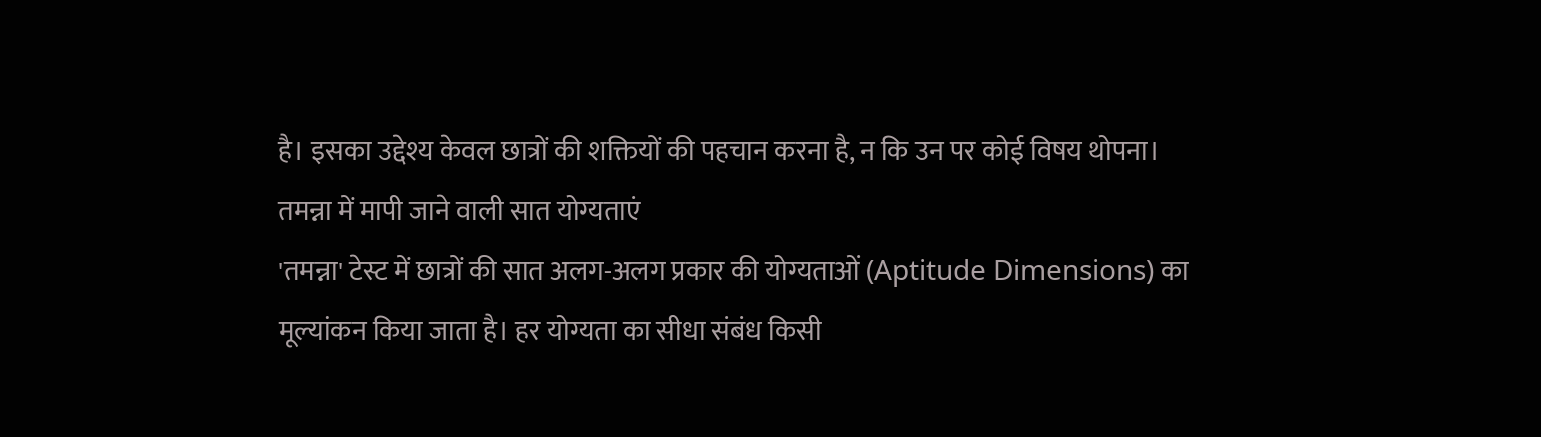है। इसका उद्देश्य केवल छात्रों की शक्तियों की पहचान करना है, न कि उन पर कोई विषय थोपना।
तमन्ना में मापी जाने वाली सात योग्यताएं
'तमन्ना' टेस्ट में छात्रों की सात अलग-अलग प्रकार की योग्यताओं (Aptitude Dimensions) का मूल्यांकन किया जाता है। हर योग्यता का सीधा संबंध किसी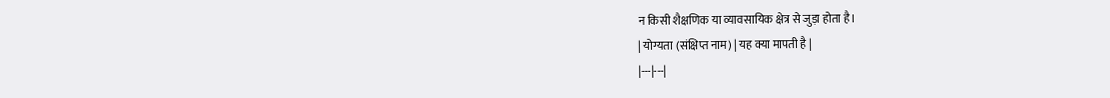न किसी शैक्षणिक या व्यावसायिक क्षेत्र से जुड़ा होता है।
| योग्यता (संक्षिप्त नाम) | यह क्या मापती है |
|---|---|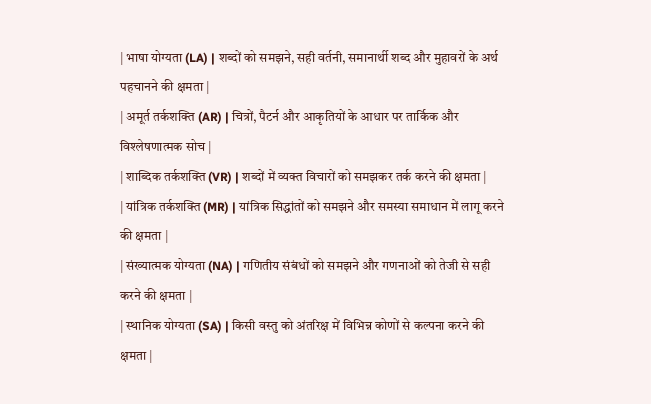| भाषा योग्यता (LA) | शब्दों को समझने, सही वर्तनी, समानार्थी शब्द और मुहावरों के अर्थ पहचानने की क्षमता |
| अमूर्त तर्कशक्ति (AR) | चित्रों, पैटर्न और आकृतियों के आधार पर तार्किक और विश्लेषणात्मक सोच |
| शाब्दिक तर्कशक्ति (VR) | शब्दों में व्यक्त विचारों को समझकर तर्क करने की क्षमता |
| यांत्रिक तर्कशक्ति (MR) | यांत्रिक सिद्धांतों को समझने और समस्या समाधान में लागू करने की क्षमता |
| संख्यात्मक योग्यता (NA) | गणितीय संबंधों को समझने और गणनाओं को तेजी से सही करने की क्षमता |
| स्थानिक योग्यता (SA) | किसी वस्तु को अंतरिक्ष में विभिन्न कोणों से कल्पना करने की क्षमता |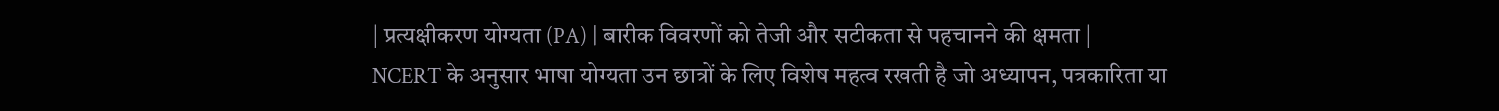| प्रत्यक्षीकरण योग्यता (PA) | बारीक विवरणों को तेजी और सटीकता से पहचानने की क्षमता |
NCERT के अनुसार भाषा योग्यता उन छात्रों के लिए विशेष महत्व रखती है जो अध्यापन, पत्रकारिता या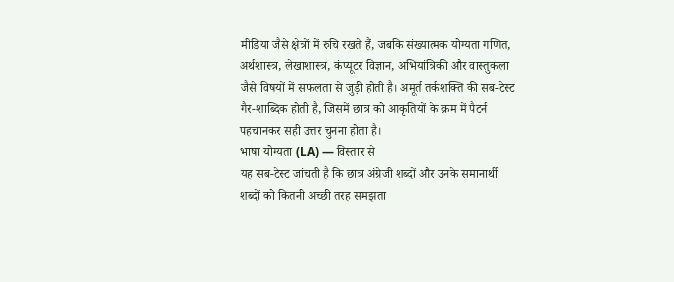मीडिया जैसे क्षेत्रों में रुचि रखते हैं, जबकि संख्यात्मक योग्यता गणित, अर्थशास्त्र, लेखाशास्त्र, कंप्यूटर विज्ञान, अभियांत्रिकी और वास्तुकला जैसे विषयों में सफलता से जुड़ी होती है। अमूर्त तर्कशक्ति की सब-टेस्ट गैर-शाब्दिक होती है, जिसमें छात्र को आकृतियों के क्रम में पैटर्न पहचानकर सही उत्तर चुनना होता है।
भाषा योग्यता (LA) — विस्तार से
यह सब-टेस्ट जांचती है कि छात्र अंग्रेजी शब्दों और उनके समानार्थी शब्दों को कितनी अच्छी तरह समझता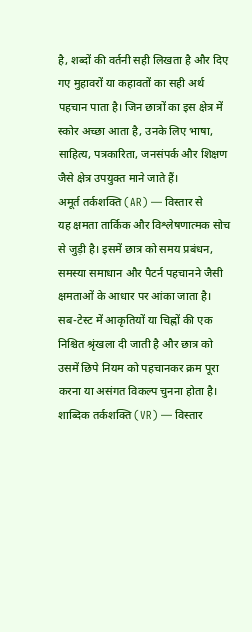है, शब्दों की वर्तनी सही लिखता है और दिए गए मुहावरों या कहावतों का सही अर्थ पहचान पाता है। जिन छात्रों का इस क्षेत्र में स्कोर अच्छा आता है, उनके लिए भाषा, साहित्य, पत्रकारिता, जनसंपर्क और शिक्षण जैसे क्षेत्र उपयुक्त माने जाते हैं।
अमूर्त तर्कशक्ति (AR) — विस्तार से
यह क्षमता तार्किक और विश्लेषणात्मक सोच से जुड़ी है। इसमें छात्र को समय प्रबंधन, समस्या समाधान और पैटर्न पहचानने जैसी क्षमताओं के आधार पर आंका जाता है। सब-टेस्ट में आकृतियों या चिह्नों की एक निश्चित श्रृंखला दी जाती है और छात्र को उसमें छिपे नियम को पहचानकर क्रम पूरा करना या असंगत विकल्प चुनना होता है।
शाब्दिक तर्कशक्ति (VR) — विस्तार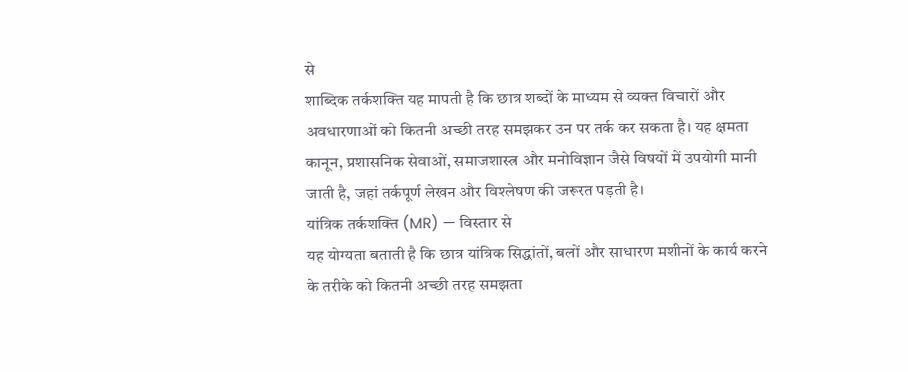से
शाब्दिक तर्कशक्ति यह मापती है कि छात्र शब्दों के माध्यम से व्यक्त विचारों और अवधारणाओं को कितनी अच्छी तरह समझकर उन पर तर्क कर सकता है। यह क्षमता कानून, प्रशासनिक सेवाओं, समाजशास्त्र और मनोविज्ञान जैसे विषयों में उपयोगी मानी जाती है, जहां तर्कपूर्ण लेखन और विश्लेषण की जरूरत पड़ती है।
यांत्रिक तर्कशक्ति (MR) — विस्तार से
यह योग्यता बताती है कि छात्र यांत्रिक सिद्धांतों, बलों और साधारण मशीनों के कार्य करने के तरीके को कितनी अच्छी तरह समझता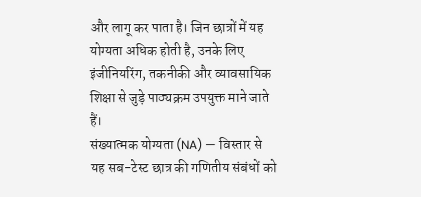और लागू कर पाता है। जिन छात्रों में यह योग्यता अधिक होती है, उनके लिए इंजीनियरिंग, तकनीकी और व्यावसायिक शिक्षा से जुड़े पाठ्यक्रम उपयुक्त माने जाते हैं।
संख्यात्मक योग्यता (NA) — विस्तार से
यह सब-टेस्ट छात्र की गणितीय संबंधों को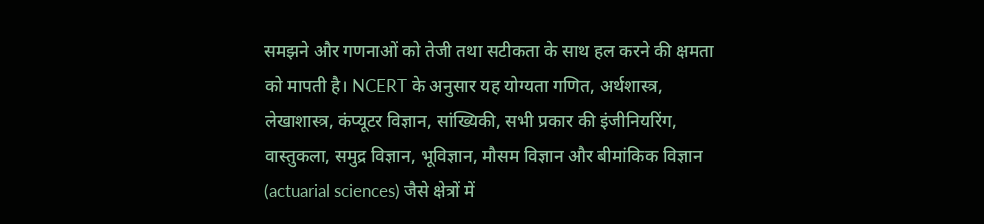समझने और गणनाओं को तेजी तथा सटीकता के साथ हल करने की क्षमता को मापती है। NCERT के अनुसार यह योग्यता गणित, अर्थशास्त्र, लेखाशास्त्र, कंप्यूटर विज्ञान, सांख्यिकी, सभी प्रकार की इंजीनियरिंग, वास्तुकला, समुद्र विज्ञान, भूविज्ञान, मौसम विज्ञान और बीमांकिक विज्ञान (actuarial sciences) जैसे क्षेत्रों में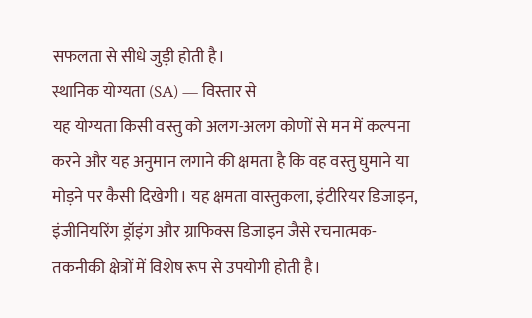सफलता से सीधे जुड़ी होती है।
स्थानिक योग्यता (SA) — विस्तार से
यह योग्यता किसी वस्तु को अलग-अलग कोणों से मन में कल्पना करने और यह अनुमान लगाने की क्षमता है कि वह वस्तु घुमाने या मोड़ने पर कैसी दिखेगी। यह क्षमता वास्तुकला, इंटीरियर डिजाइन, इंजीनियरिंग ड्रॉइंग और ग्राफिक्स डिजाइन जैसे रचनात्मक-तकनीकी क्षेत्रों में विशेष रूप से उपयोगी होती है।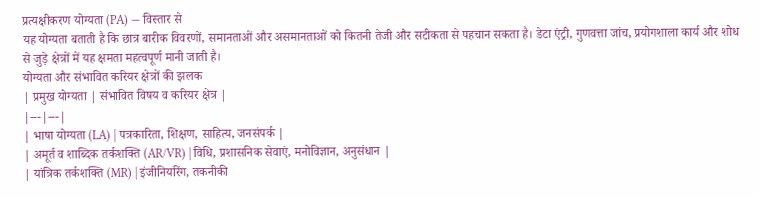प्रत्यक्षीकरण योग्यता (PA) — विस्तार से
यह योग्यता बताती है कि छात्र बारीक विवरणों, समानताओं और असमानताओं को कितनी तेजी और सटीकता से पहचान सकता है। डेटा एंट्री, गुणवत्ता जांच, प्रयोगशाला कार्य और शोध से जुड़े क्षेत्रों में यह क्षमता महत्वपूर्ण मानी जाती है।
योग्यता और संभावित करियर क्षेत्रों की झलक
| प्रमुख योग्यता | संभावित विषय व करियर क्षेत्र |
|---|---|
| भाषा योग्यता (LA) | पत्रकारिता, शिक्षण, साहित्य, जनसंपर्क |
| अमूर्त व शाब्दिक तर्कशक्ति (AR/VR) | विधि, प्रशासनिक सेवाएं, मनोविज्ञान, अनुसंधान |
| यांत्रिक तर्कशक्ति (MR) | इंजीनियरिंग, तकनीकी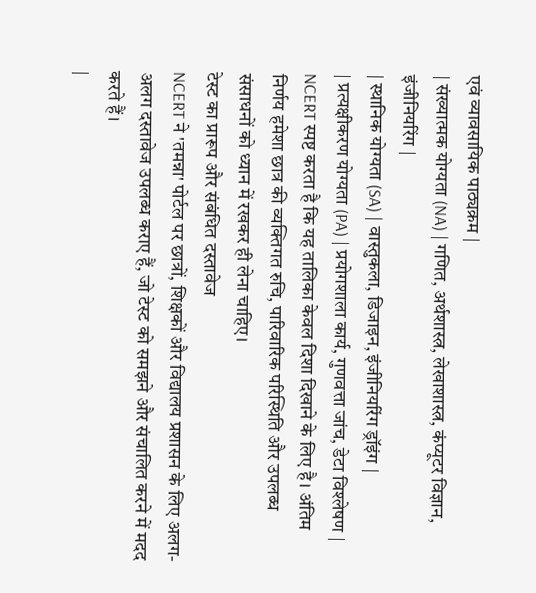एवं व्यावसायिक पाठ्यक्रम |
| संख्यात्मक योग्यता (NA) | गणित, अर्थशास्त्र, लेखाशास्त्र, कंप्यूटर विज्ञान, इंजीनियरिंग |
| स्थानिक योग्यता (SA) | वास्तुकला, डिजाइन, इंजीनियरिंग ड्रॉइंग |
| प्रत्यक्षीकरण योग्यता (PA) | प्रयोगशाला कार्य, गुणवत्ता जांच, डेटा विश्लेषण |
NCERT स्पष्ट करता है कि यह तालिका केवल दिशा दिखाने के लिए है। अंतिम निर्णय हमेशा छात्र की व्यक्तिगत रुचि, पारिवारिक परिस्थिति और उपलब्ध संसाधनों को ध्यान में रखकर ही लेना चाहिए।
टेस्ट का प्रारूप और संबंधित दस्तावेज
NCERT ने 'तमन्ना' पोर्टल पर छात्रों, शिक्षकों और विद्यालय प्रशासन के लिए अलग-अलग दस्तावेज उपलब्ध कराए हैं, जो टेस्ट को समझने और संचालित करने में मदद करते हैं।
|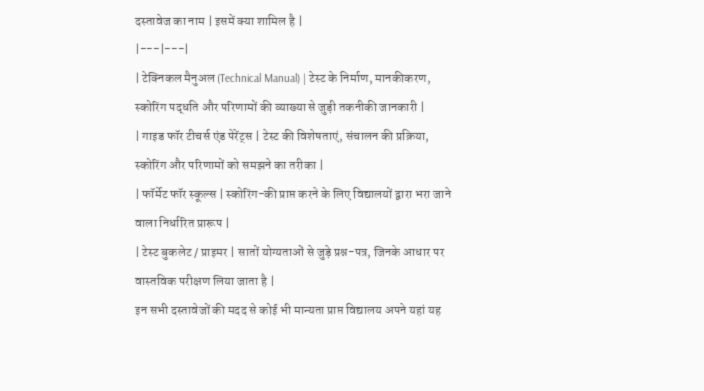दस्तावेज का नाम | इसमें क्या शामिल है |
|---|---|
| टेक्निकल मैनुअल (Technical Manual) | टेस्ट के निर्माण, मानकीकरण, स्कोरिंग पद्धति और परिणामों की व्याख्या से जुड़ी तकनीकी जानकारी |
| गाइड फॉर टीचर्स एंड पेरेंट्स | टेस्ट की विशेषताएं, संचालन की प्रक्रिया, स्कोरिंग और परिणामों को समझने का तरीका |
| फॉर्मेट फॉर स्कूल्स | स्कोरिंग-की प्राप्त करने के लिए विद्यालयों द्वारा भरा जाने वाला निर्धारित प्रारूप |
| टेस्ट बुकलेट / प्राइमर | सातों योग्यताओं से जुड़े प्रश्न-पत्र, जिनके आधार पर वास्तविक परीक्षण लिया जाता है |
इन सभी दस्तावेजों की मदद से कोई भी मान्यता प्राप्त विद्यालय अपने यहां यह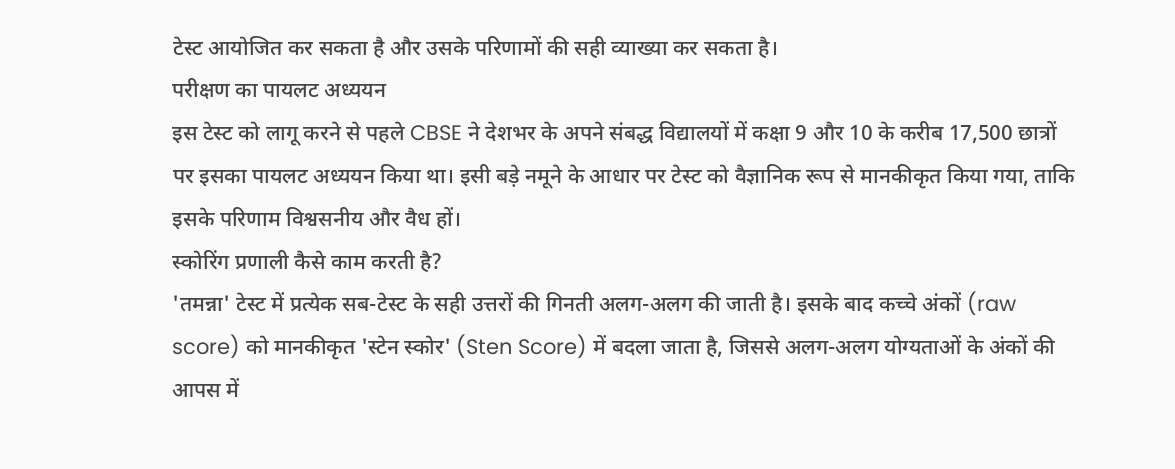टेस्ट आयोजित कर सकता है और उसके परिणामों की सही व्याख्या कर सकता है।
परीक्षण का पायलट अध्ययन
इस टेस्ट को लागू करने से पहले CBSE ने देशभर के अपने संबद्ध विद्यालयों में कक्षा 9 और 10 के करीब 17,500 छात्रों पर इसका पायलट अध्ययन किया था। इसी बड़े नमूने के आधार पर टेस्ट को वैज्ञानिक रूप से मानकीकृत किया गया, ताकि इसके परिणाम विश्वसनीय और वैध हों।
स्कोरिंग प्रणाली कैसे काम करती है?
'तमन्ना' टेस्ट में प्रत्येक सब-टेस्ट के सही उत्तरों की गिनती अलग-अलग की जाती है। इसके बाद कच्चे अंकों (raw score) को मानकीकृत 'स्टेन स्कोर' (Sten Score) में बदला जाता है, जिससे अलग-अलग योग्यताओं के अंकों की आपस में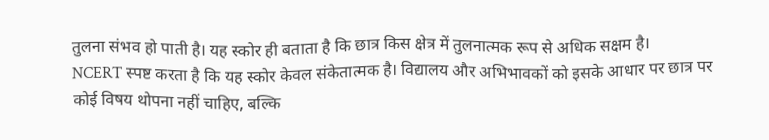तुलना संभव हो पाती है। यह स्कोर ही बताता है कि छात्र किस क्षेत्र में तुलनात्मक रूप से अधिक सक्षम है।
NCERT स्पष्ट करता है कि यह स्कोर केवल संकेतात्मक है। विद्यालय और अभिभावकों को इसके आधार पर छात्र पर कोई विषय थोपना नहीं चाहिए, बल्कि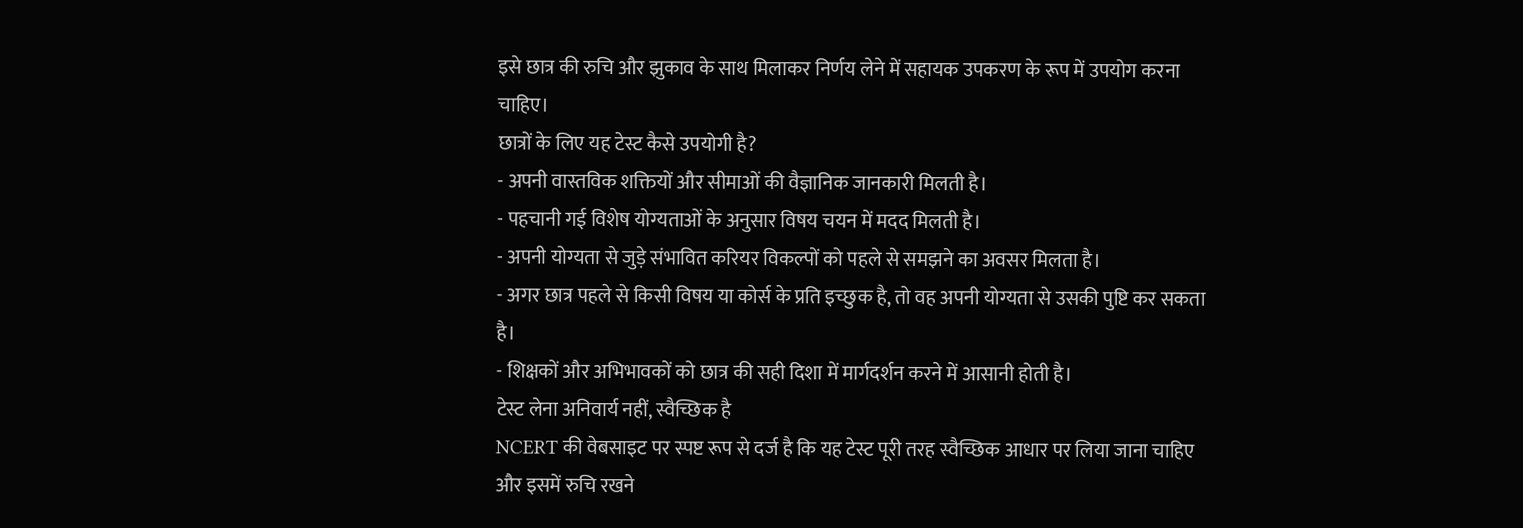इसे छात्र की रुचि और झुकाव के साथ मिलाकर निर्णय लेने में सहायक उपकरण के रूप में उपयोग करना चाहिए।
छात्रों के लिए यह टेस्ट कैसे उपयोगी है?
- अपनी वास्तविक शक्तियों और सीमाओं की वैज्ञानिक जानकारी मिलती है।
- पहचानी गई विशेष योग्यताओं के अनुसार विषय चयन में मदद मिलती है।
- अपनी योग्यता से जुड़े संभावित करियर विकल्पों को पहले से समझने का अवसर मिलता है।
- अगर छात्र पहले से किसी विषय या कोर्स के प्रति इच्छुक है, तो वह अपनी योग्यता से उसकी पुष्टि कर सकता है।
- शिक्षकों और अभिभावकों को छात्र की सही दिशा में मार्गदर्शन करने में आसानी होती है।
टेस्ट लेना अनिवार्य नहीं, स्वैच्छिक है
NCERT की वेबसाइट पर स्पष्ट रूप से दर्ज है कि यह टेस्ट पूरी तरह स्वैच्छिक आधार पर लिया जाना चाहिए और इसमें रुचि रखने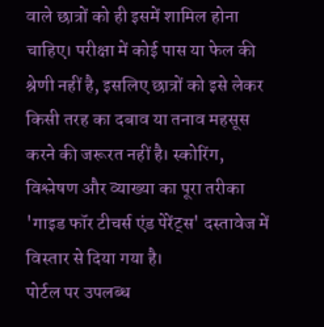वाले छात्रों को ही इसमें शामिल होना चाहिए। परीक्षा में कोई पास या फेल की श्रेणी नहीं है, इसलिए छात्रों को इसे लेकर किसी तरह का दबाव या तनाव महसूस करने की जरूरत नहीं है। स्कोरिंग, विश्लेषण और व्याख्या का पूरा तरीका 'गाइड फॉर टीचर्स एंड पेरेंट्स' दस्तावेज में विस्तार से दिया गया है।
पोर्टल पर उपलब्ध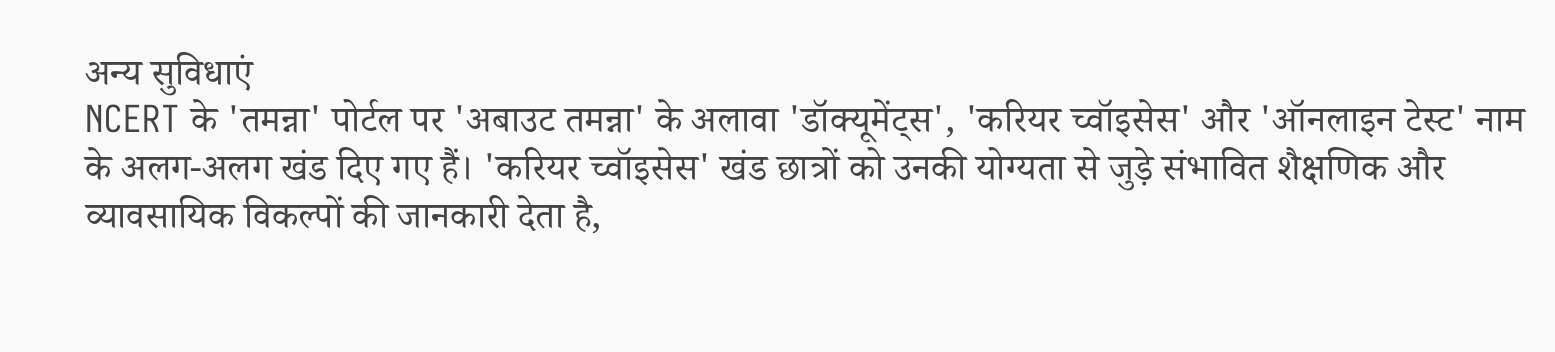अन्य सुविधाएं
NCERT के 'तमन्ना' पोर्टल पर 'अबाउट तमन्ना' के अलावा 'डॉक्यूमेंट्स', 'करियर च्वॉइसेस' और 'ऑनलाइन टेस्ट' नाम के अलग-अलग खंड दिए गए हैं। 'करियर च्वॉइसेस' खंड छात्रों को उनकी योग्यता से जुड़े संभावित शैक्षणिक और व्यावसायिक विकल्पों की जानकारी देता है,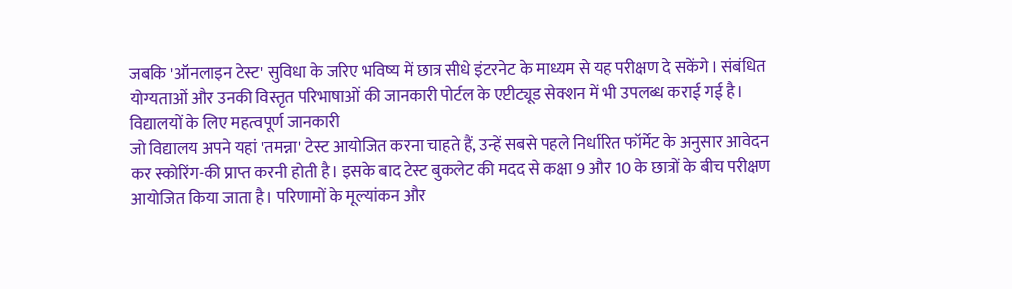जबकि 'ऑनलाइन टेस्ट' सुविधा के जरिए भविष्य में छात्र सीधे इंटरनेट के माध्यम से यह परीक्षण दे सकेंगे। संबंधित योग्यताओं और उनकी विस्तृत परिभाषाओं की जानकारी पोर्टल के एप्टीट्यूड सेक्शन में भी उपलब्ध कराई गई है।
विद्यालयों के लिए महत्वपूर्ण जानकारी
जो विद्यालय अपने यहां 'तमन्ना' टेस्ट आयोजित करना चाहते हैं, उन्हें सबसे पहले निर्धारित फॉर्मेट के अनुसार आवेदन कर स्कोरिंग-की प्राप्त करनी होती है। इसके बाद टेस्ट बुकलेट की मदद से कक्षा 9 और 10 के छात्रों के बीच परीक्षण आयोजित किया जाता है। परिणामों के मूल्यांकन और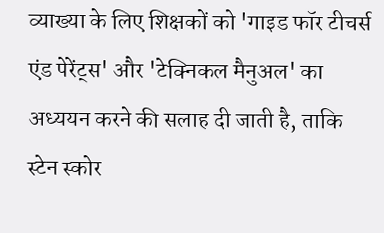व्याख्या के लिए शिक्षकों को 'गाइड फॉर टीचर्स एंड पेरेंट्स' और 'टेक्निकल मैनुअल' का अध्ययन करने की सलाह दी जाती है, ताकि स्टेन स्कोर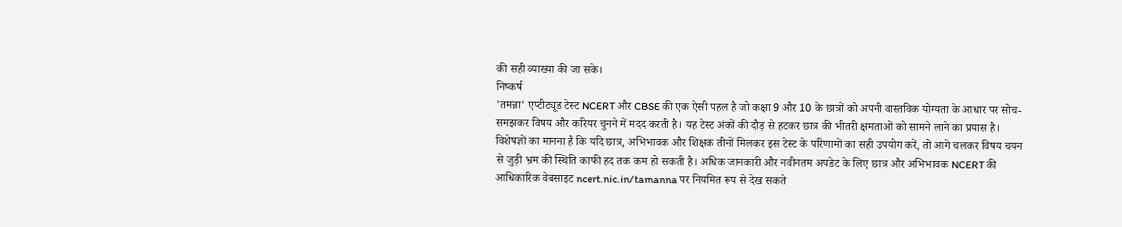की सही व्याख्या की जा सके।
निष्कर्ष
'तमन्ना' एप्टीट्यूड टेस्ट NCERT और CBSE की एक ऐसी पहल है जो कक्षा 9 और 10 के छात्रों को अपनी वास्तविक योग्यता के आधार पर सोच-समझकर विषय और करियर चुनने में मदद करती है। यह टेस्ट अंकों की दौड़ से हटकर छात्र की भीतरी क्षमताओं को सामने लाने का प्रयास है। विशेषज्ञों का मानना है कि यदि छात्र, अभिभावक और शिक्षक तीनों मिलकर इस टेस्ट के परिणामों का सही उपयोग करें, तो आगे चलकर विषय चयन से जुड़ी भ्रम की स्थिति काफी हद तक कम हो सकती है। अधिक जानकारी और नवीनतम अपडेट के लिए छात्र और अभिभावक NCERT की आधिकारिक वेबसाइट ncert.nic.in/tamanna पर नियमित रूप से देख सकते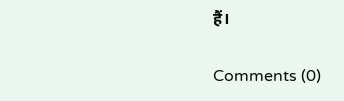हैं।


Comments (0)